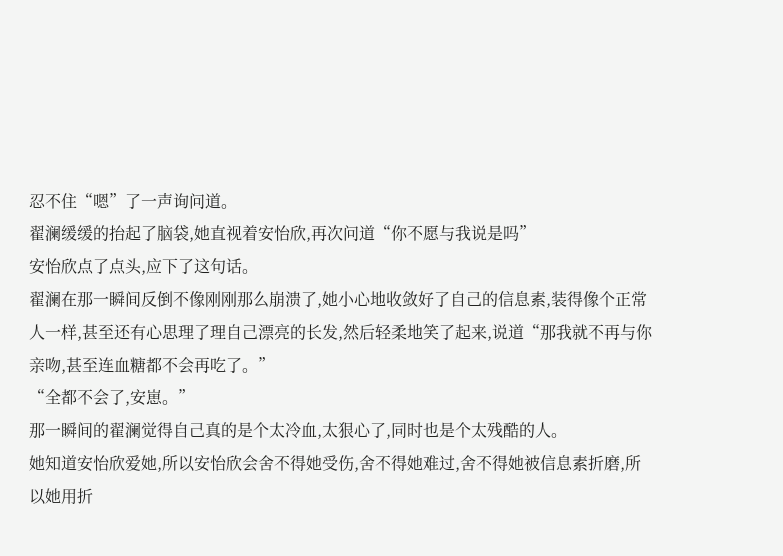忍不住“嗯”了一声询问道。
翟澜缓缓的抬起了脑袋,她直视着安怡欣,再次问道“你不愿与我说是吗”
安怡欣点了点头,应下了这句话。
翟澜在那一瞬间反倒不像刚刚那么崩溃了,她小心地收敛好了自己的信息素,装得像个正常人一样,甚至还有心思理了理自己漂亮的长发,然后轻柔地笑了起来,说道“那我就不再与你亲吻,甚至连血糖都不会再吃了。”
“全都不会了,安崽。”
那一瞬间的翟澜觉得自己真的是个太冷血,太狠心了,同时也是个太残酷的人。
她知道安怡欣爱她,所以安怡欣会舍不得她受伤,舍不得她难过,舍不得她被信息素折磨,所以她用折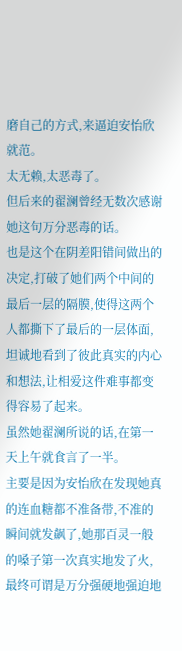磨自己的方式,来逼迫安怡欣就范。
太无赖,太恶毒了。
但后来的翟澜曾经无数次感谢她这句万分恶毒的话。
也是这个在阴差阳错间做出的决定,打破了她们两个中间的最后一层的隔膜,使得这两个人都撕下了最后的一层体面,坦诚地看到了彼此真实的内心和想法,让相爱这件难事都变得容易了起来。
虽然她翟澜所说的话,在第一天上午就食言了一半。
主要是因为安怡欣在发现她真的连血糖都不准备带,不准的瞬间就发飙了,她那百灵一般的嗓子第一次真实地发了火,最终可谓是万分强硬地强迫地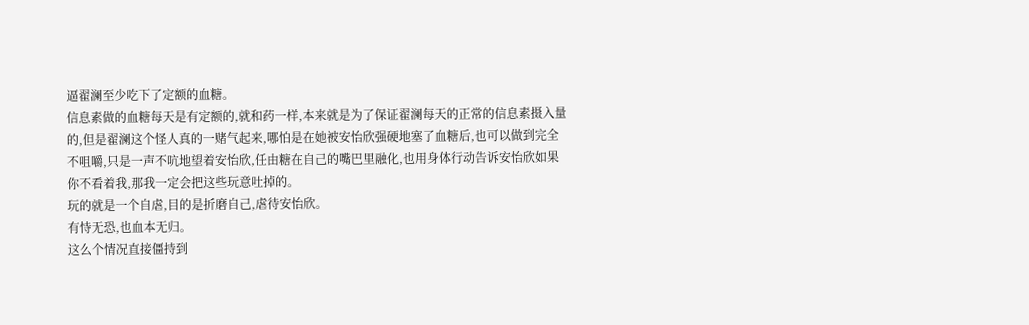逼翟澜至少吃下了定额的血糖。
信息素做的血糖每天是有定额的,就和药一样,本来就是为了保证翟澜每天的正常的信息素摄入量的,但是翟澜这个怪人真的一赌气起来,哪怕是在她被安怡欣强硬地塞了血糖后,也可以做到完全不咀嚼,只是一声不吭地望着安怡欣,任由糖在自己的嘴巴里融化,也用身体行动告诉安怡欣如果你不看着我,那我一定会把这些玩意吐掉的。
玩的就是一个自虐,目的是折磨自己,虐待安怡欣。
有恃无恐,也血本无归。
这么个情况直接僵持到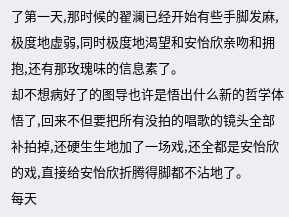了第一天,那时候的翟澜已经开始有些手脚发麻,极度地虚弱,同时极度地渴望和安怡欣亲吻和拥抱,还有那玫瑰味的信息素了。
却不想病好了的图导也许是悟出什么新的哲学体悟了,回来不但要把所有没拍的唱歌的镜头全部补拍掉,还硬生生地加了一场戏,还全都是安怡欣的戏,直接给安怡欣折腾得脚都不沾地了。
每天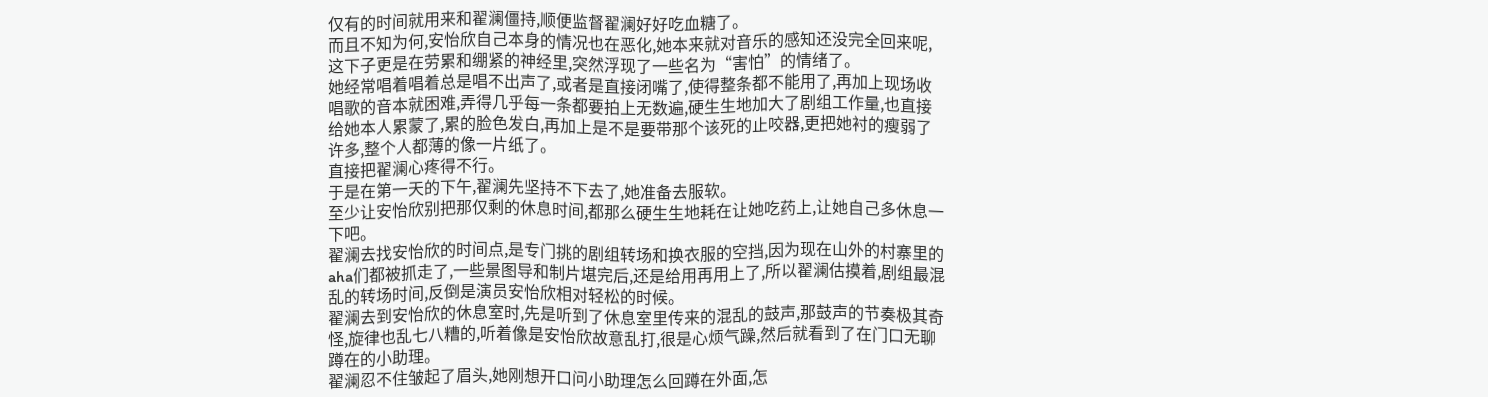仅有的时间就用来和翟澜僵持,顺便监督翟澜好好吃血糖了。
而且不知为何,安怡欣自己本身的情况也在恶化,她本来就对音乐的感知还没完全回来呢,这下子更是在劳累和绷紧的神经里,突然浮现了一些名为“害怕”的情绪了。
她经常唱着唱着总是唱不出声了,或者是直接闭嘴了,使得整条都不能用了,再加上现场收唱歌的音本就困难,弄得几乎每一条都要拍上无数遍,硬生生地加大了剧组工作量,也直接给她本人累蒙了,累的脸色发白,再加上是不是要带那个该死的止咬器,更把她衬的瘦弱了许多,整个人都薄的像一片纸了。
直接把翟澜心疼得不行。
于是在第一天的下午,翟澜先坚持不下去了,她准备去服软。
至少让安怡欣别把那仅剩的休息时间,都那么硬生生地耗在让她吃药上,让她自己多休息一下吧。
翟澜去找安怡欣的时间点,是专门挑的剧组转场和换衣服的空挡,因为现在山外的村寨里的aha们都被抓走了,一些景图导和制片堪完后,还是给用再用上了,所以翟澜估摸着,剧组最混乱的转场时间,反倒是演员安怡欣相对轻松的时候。
翟澜去到安怡欣的休息室时,先是听到了休息室里传来的混乱的鼓声,那鼓声的节奏极其奇怪,旋律也乱七八糟的,听着像是安怡欣故意乱打,很是心烦气躁,然后就看到了在门口无聊蹲在的小助理。
翟澜忍不住皱起了眉头,她刚想开口问小助理怎么回蹲在外面,怎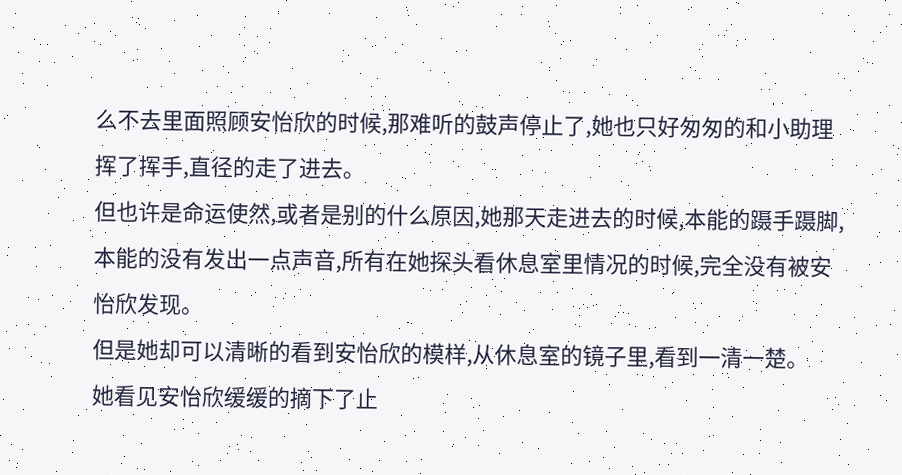么不去里面照顾安怡欣的时候,那难听的鼓声停止了,她也只好匆匆的和小助理挥了挥手,直径的走了进去。
但也许是命运使然,或者是别的什么原因,她那天走进去的时候,本能的蹑手蹑脚,本能的没有发出一点声音,所有在她探头看休息室里情况的时候,完全没有被安怡欣发现。
但是她却可以清晰的看到安怡欣的模样,从休息室的镜子里,看到一清一楚。
她看见安怡欣缓缓的摘下了止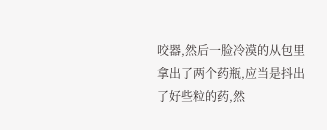咬器,然后一脸冷漠的从包里拿出了两个药瓶,应当是抖出了好些粒的药,然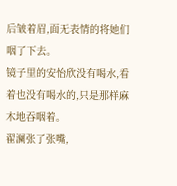后皱着眉,面无表情的将她们咽了下去。
镜子里的安怡欣没有喝水,看着也没有喝水的,只是那样麻木地吞咽着。
翟澜张了张嘴,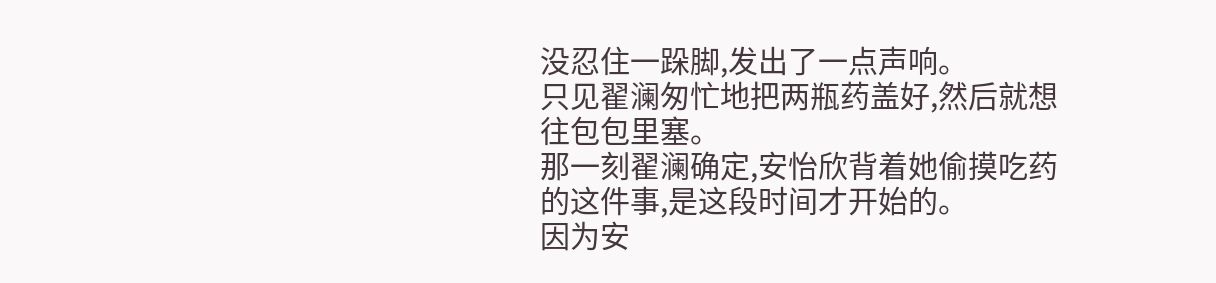没忍住一跺脚,发出了一点声响。
只见翟澜匆忙地把两瓶药盖好,然后就想往包包里塞。
那一刻翟澜确定,安怡欣背着她偷摸吃药的这件事,是这段时间才开始的。
因为安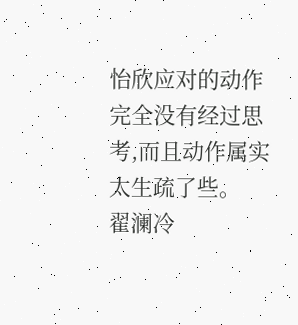怡欣应对的动作完全没有经过思考,而且动作属实太生疏了些。
翟澜冷